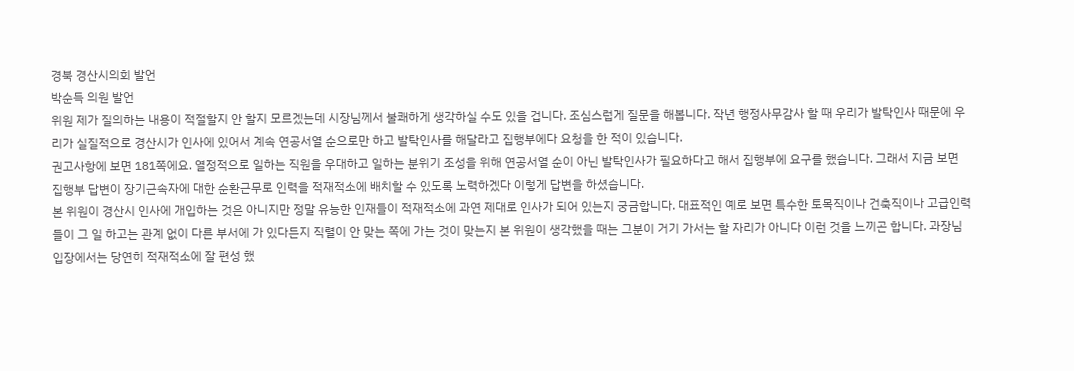경북 경산시의회 발언
박순득 의원 발언
위원 제가 질의하는 내용이 적절할지 안 할지 모르겠는데 시장님께서 불쾌하게 생각하실 수도 있을 겁니다. 조심스럽게 질문을 해봅니다. 작년 행정사무감사 할 때 우리가 발탁인사 때문에 우리가 실질적으로 경산시가 인사에 있어서 계속 연공서열 순으로만 하고 발탁인사를 해달라고 집행부에다 요청을 한 적이 있습니다.
권고사항에 보면 181쪽에요. 열정적으로 일하는 직원을 우대하고 일하는 분위기 조성을 위해 연공서열 순이 아닌 발탁인사가 필요하다고 해서 집행부에 요구를 했습니다. 그래서 지금 보면 집행부 답변이 장기근속자에 대한 순환근무로 인력을 적재적소에 배치할 수 있도록 노력하겠다 이렇게 답변을 하셨습니다.
본 위원이 경산시 인사에 개입하는 것은 아니지만 정말 유능한 인재들이 적재적소에 과연 제대로 인사가 되어 있는지 궁금합니다. 대표적인 예로 보면 특수한 토목직이나 건축직이나 고급인력들이 그 일 하고는 관계 없이 다른 부서에 가 있다든지 직렬이 안 맞는 쪽에 가는 것이 맞는지 본 위원이 생각했을 때는 그분이 거기 가서는 할 자리가 아니다 이런 것을 느끼곤 합니다. 과장님 입장에서는 당연히 적재적소에 잘 편성 했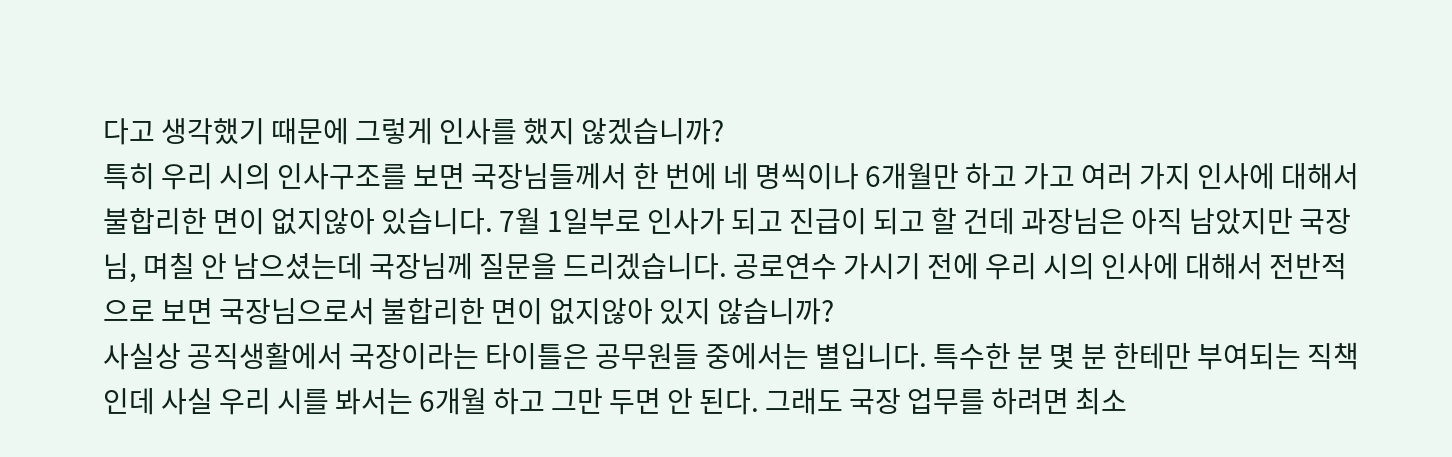다고 생각했기 때문에 그렇게 인사를 했지 않겠습니까?
특히 우리 시의 인사구조를 보면 국장님들께서 한 번에 네 명씩이나 6개월만 하고 가고 여러 가지 인사에 대해서 불합리한 면이 없지않아 있습니다. 7월 1일부로 인사가 되고 진급이 되고 할 건데 과장님은 아직 남았지만 국장님, 며칠 안 남으셨는데 국장님께 질문을 드리겠습니다. 공로연수 가시기 전에 우리 시의 인사에 대해서 전반적으로 보면 국장님으로서 불합리한 면이 없지않아 있지 않습니까?
사실상 공직생활에서 국장이라는 타이틀은 공무원들 중에서는 별입니다. 특수한 분 몇 분 한테만 부여되는 직책인데 사실 우리 시를 봐서는 6개월 하고 그만 두면 안 된다. 그래도 국장 업무를 하려면 최소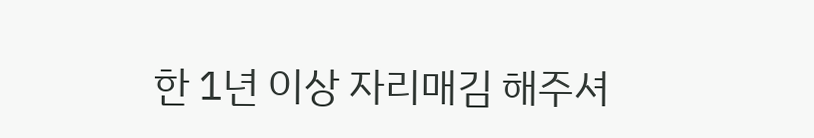한 1년 이상 자리매김 해주셔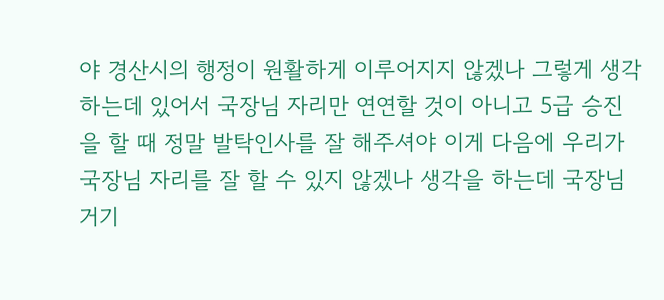야 경산시의 행정이 원활하게 이루어지지 않겠나 그렇게 생각하는데 있어서 국장님 자리만 연연할 것이 아니고 5급 승진을 할 때 정말 발탁인사를 잘 해주셔야 이게 다음에 우리가 국장님 자리를 잘 할 수 있지 않겠나 생각을 하는데 국장님 거기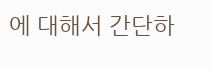에 대해서 간단하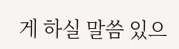게 하실 말씀 있으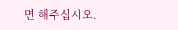면 해주십시오.